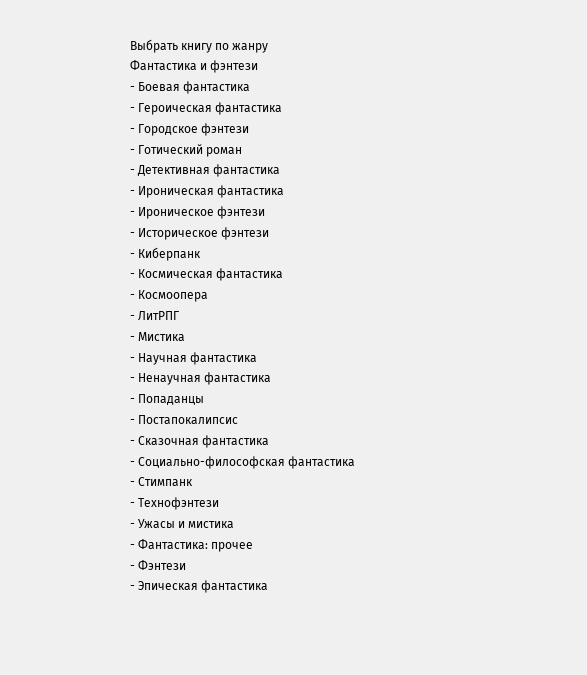Выбрать книгу по жанру
Фантастика и фэнтези
- Боевая фантастика
- Героическая фантастика
- Городское фэнтези
- Готический роман
- Детективная фантастика
- Ироническая фантастика
- Ироническое фэнтези
- Историческое фэнтези
- Киберпанк
- Космическая фантастика
- Космоопера
- ЛитРПГ
- Мистика
- Научная фантастика
- Ненаучная фантастика
- Попаданцы
- Постапокалипсис
- Сказочная фантастика
- Социально-философская фантастика
- Стимпанк
- Технофэнтези
- Ужасы и мистика
- Фантастика: прочее
- Фэнтези
- Эпическая фантастика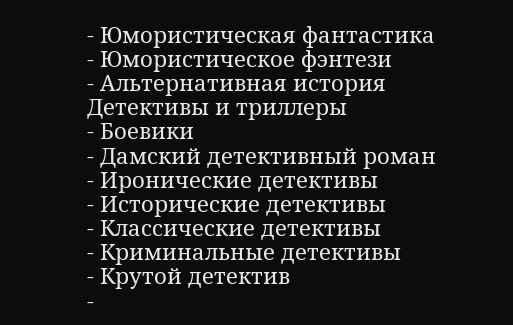- Юмористическая фантастика
- Юмористическое фэнтези
- Альтернативная история
Детективы и триллеры
- Боевики
- Дамский детективный роман
- Иронические детективы
- Исторические детективы
- Классические детективы
- Криминальные детективы
- Крутой детектив
-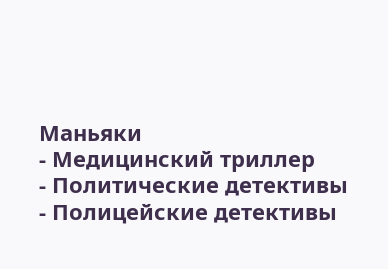Маньяки
- Медицинский триллер
- Политические детективы
- Полицейские детективы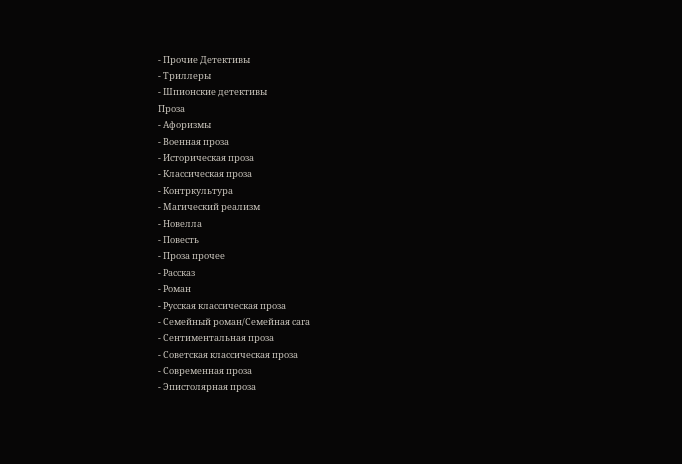- Прочие Детективы
- Триллеры
- Шпионские детективы
Проза
- Афоризмы
- Военная проза
- Историческая проза
- Классическая проза
- Контркультура
- Магический реализм
- Новелла
- Повесть
- Проза прочее
- Рассказ
- Роман
- Русская классическая проза
- Семейный роман/Семейная сага
- Сентиментальная проза
- Советская классическая проза
- Современная проза
- Эпистолярная проза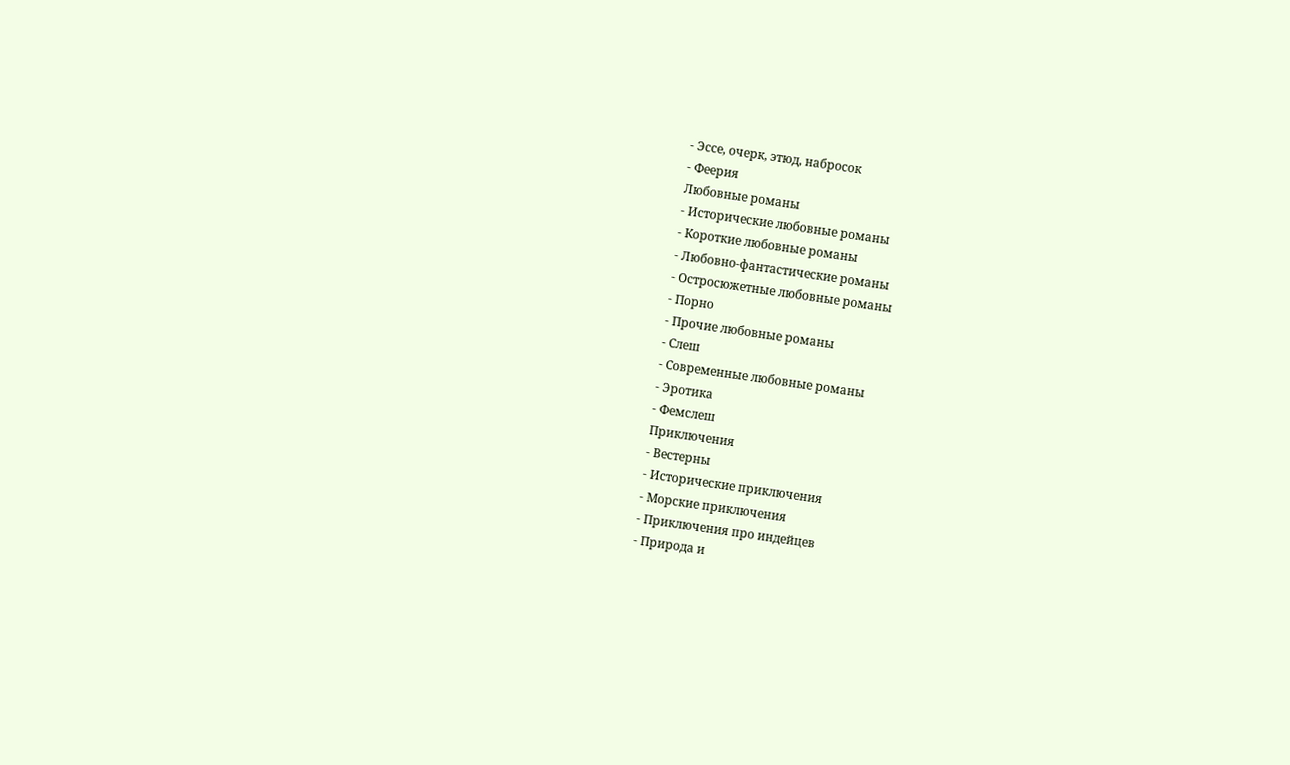- Эссе, очерк, этюд, набросок
- Феерия
Любовные романы
- Исторические любовные романы
- Короткие любовные романы
- Любовно-фантастические романы
- Остросюжетные любовные романы
- Порно
- Прочие любовные романы
- Слеш
- Современные любовные романы
- Эротика
- Фемслеш
Приключения
- Вестерны
- Исторические приключения
- Морские приключения
- Приключения про индейцев
- Природа и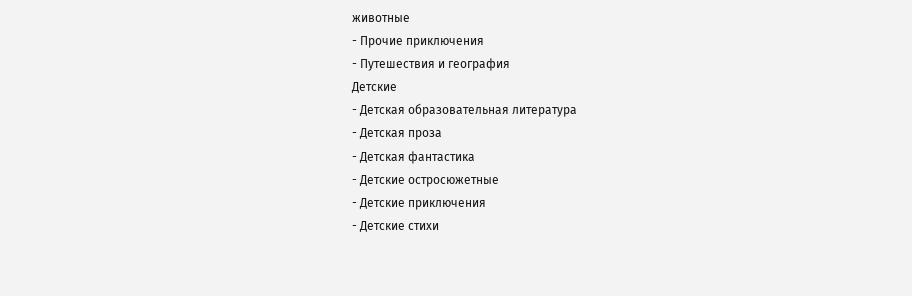животные
- Прочие приключения
- Путешествия и география
Детские
- Детская образовательная литература
- Детская проза
- Детская фантастика
- Детские остросюжетные
- Детские приключения
- Детские стихи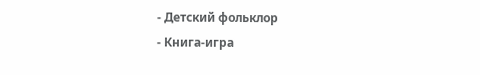- Детский фольклор
- Книга-игра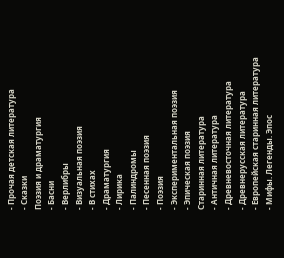- Прочая детская литература
- Сказки
Поэзия и драматургия
- Басни
- Верлибры
- Визуальная поэзия
- В стихах
- Драматургия
- Лирика
- Палиндромы
- Песенная поэзия
- Поэзия
- Экспериментальная поэзия
- Эпическая поэзия
Старинная литература
- Античная литература
- Древневосточная литература
- Древнерусская литература
- Европейская старинная литература
- Мифы. Легенды. Эпос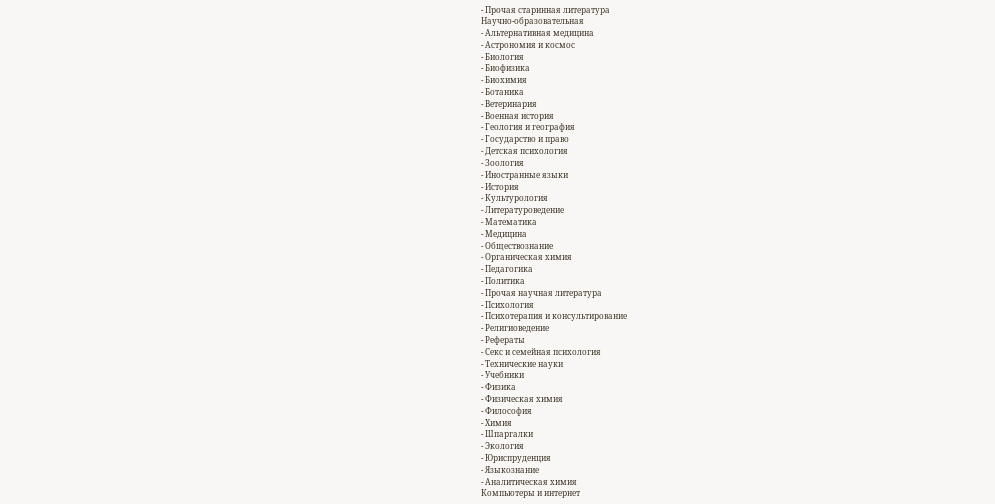- Прочая старинная литература
Научно-образовательная
- Альтернативная медицина
- Астрономия и космос
- Биология
- Биофизика
- Биохимия
- Ботаника
- Ветеринария
- Военная история
- Геология и география
- Государство и право
- Детская психология
- Зоология
- Иностранные языки
- История
- Культурология
- Литературоведение
- Математика
- Медицина
- Обществознание
- Органическая химия
- Педагогика
- Политика
- Прочая научная литература
- Психология
- Психотерапия и консультирование
- Религиоведение
- Рефераты
- Секс и семейная психология
- Технические науки
- Учебники
- Физика
- Физическая химия
- Философия
- Химия
- Шпаргалки
- Экология
- Юриспруденция
- Языкознание
- Аналитическая химия
Компьютеры и интернет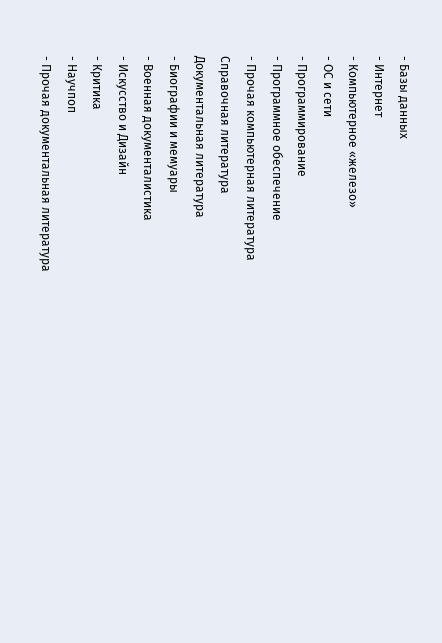- Базы данных
- Интернет
- Компьютерное «железо»
- ОС и сети
- Программирование
- Программное обеспечение
- Прочая компьютерная литература
Справочная литература
Документальная литература
- Биографии и мемуары
- Военная документалистика
- Искусство и Дизайн
- Критика
- Научпоп
- Прочая документальная литература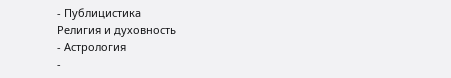- Публицистика
Религия и духовность
- Астрология
-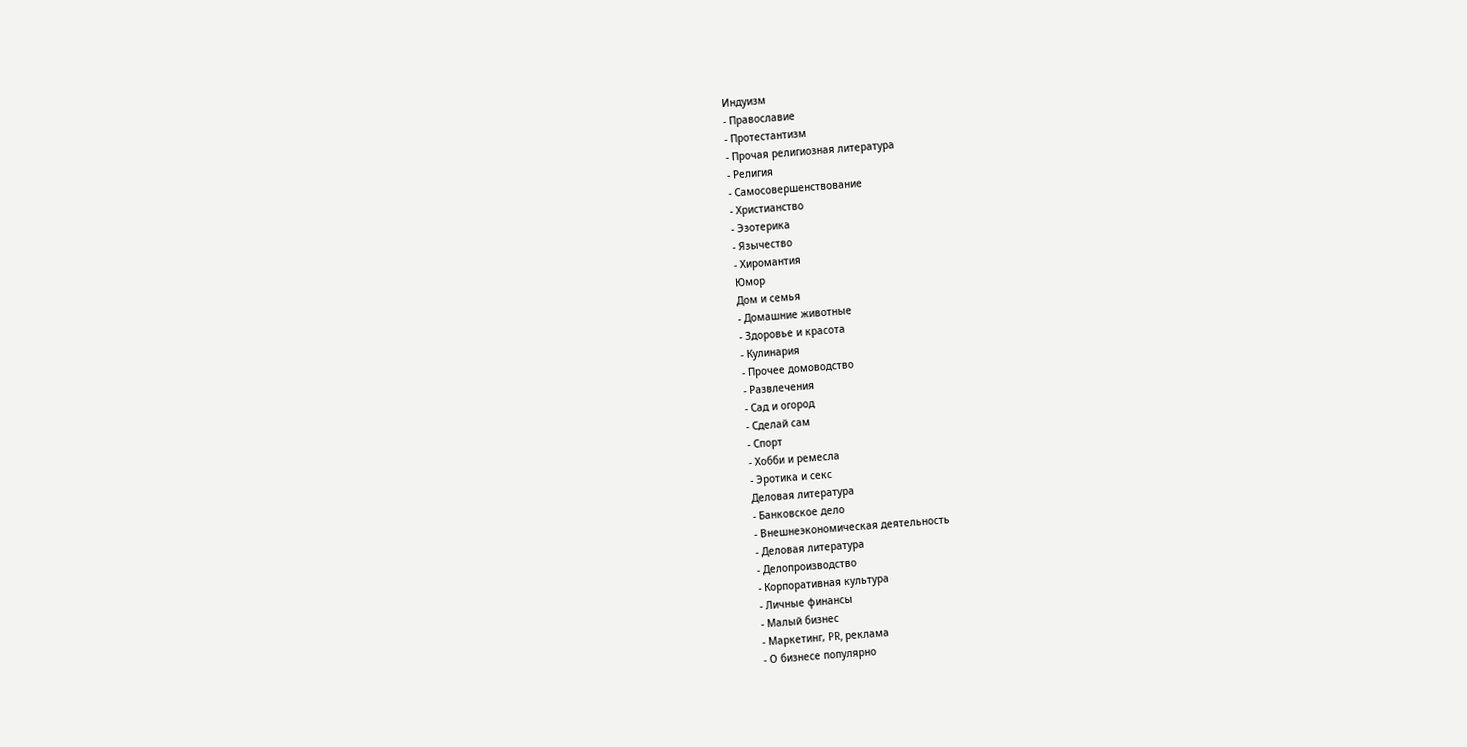Индуизм
- Православие
- Протестантизм
- Прочая религиозная литература
- Религия
- Самосовершенствование
- Христианство
- Эзотерика
- Язычество
- Хиромантия
Юмор
Дом и семья
- Домашние животные
- Здоровье и красота
- Кулинария
- Прочее домоводство
- Развлечения
- Сад и огород
- Сделай сам
- Спорт
- Хобби и ремесла
- Эротика и секс
Деловая литература
- Банковское дело
- Внешнеэкономическая деятельность
- Деловая литература
- Делопроизводство
- Корпоративная культура
- Личные финансы
- Малый бизнес
- Маркетинг, PR, реклама
- О бизнесе популярно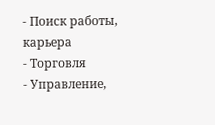- Поиск работы, карьера
- Торговля
- Управление,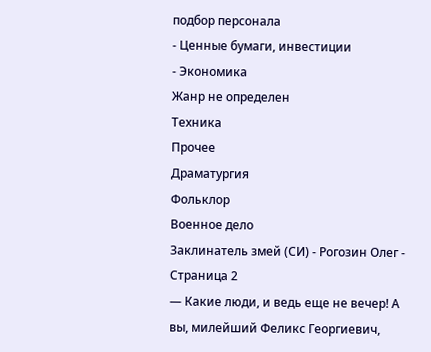подбор персонала
- Ценные бумаги, инвестиции
- Экономика
Жанр не определен
Техника
Прочее
Драматургия
Фольклор
Военное дело
Заклинатель змей (СИ) - Рогозин Олег - Страница 2
— Какие люди, и ведь еще не вечер! А вы, милейший Феликс Георгиевич,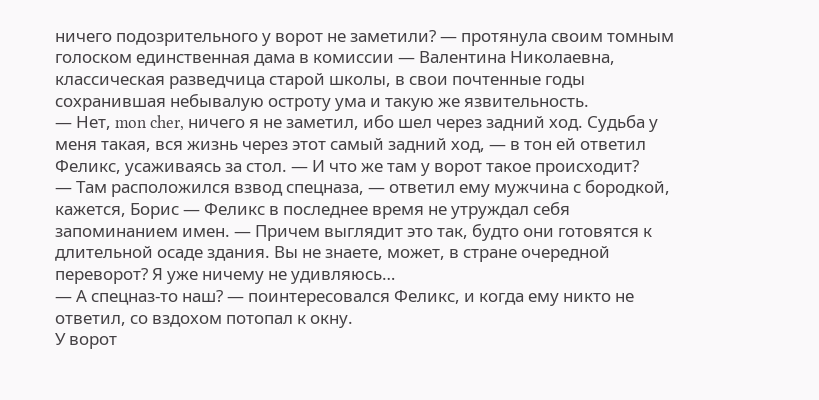ничего подозрительного у ворот не заметили? — протянула своим томным голоском единственная дама в комиссии — Валентина Николаевна, классическая разведчица старой школы, в свои почтенные годы сохранившая небывалую остроту ума и такую же язвительность.
— Нет, mon cher, ничего я не заметил, ибо шел через задний ход. Судьба у меня такая, вся жизнь через этот самый задний ход, — в тон ей ответил Феликс, усаживаясь за стол. — И что же там у ворот такое происходит?
— Там расположился взвод спецназа, — ответил ему мужчина с бородкой, кажется, Борис — Феликс в последнее время не утруждал себя запоминанием имен. — Причем выглядит это так, будто они готовятся к длительной осаде здания. Вы не знаете, может, в стране очередной переворот? Я уже ничему не удивляюсь…
— А спецназ-то наш? — поинтересовался Феликс, и когда ему никто не ответил, со вздохом потопал к окну.
У ворот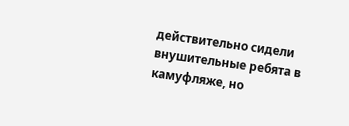действительно сидели внушительные ребята в камуфляже, но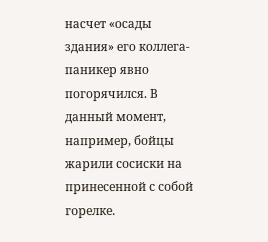насчет «осады здания» его коллега-паникер явно погорячился. В данный момент, например, бойцы жарили сосиски на принесенной с собой горелке.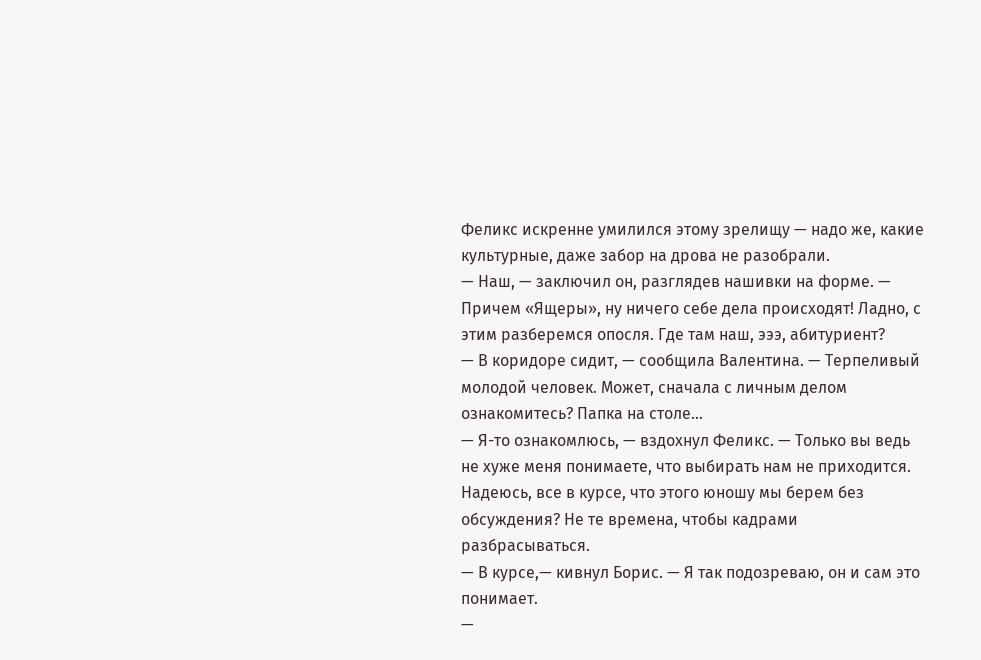Феликс искренне умилился этому зрелищу — надо же, какие культурные, даже забор на дрова не разобрали.
— Наш, — заключил он, разглядев нашивки на форме. — Причем «Ящеры», ну ничего себе дела происходят! Ладно, с этим разберемся опосля. Где там наш, эээ, абитуриент?
— В коридоре сидит, — сообщила Валентина. — Терпеливый молодой человек. Может, сначала с личным делом ознакомитесь? Папка на столе…
— Я-то ознакомлюсь, — вздохнул Феликс. — Только вы ведь не хуже меня понимаете, что выбирать нам не приходится. Надеюсь, все в курсе, что этого юношу мы берем без обсуждения? Не те времена, чтобы кадрами разбрасываться.
— В курсе,— кивнул Борис. — Я так подозреваю, он и сам это понимает.
—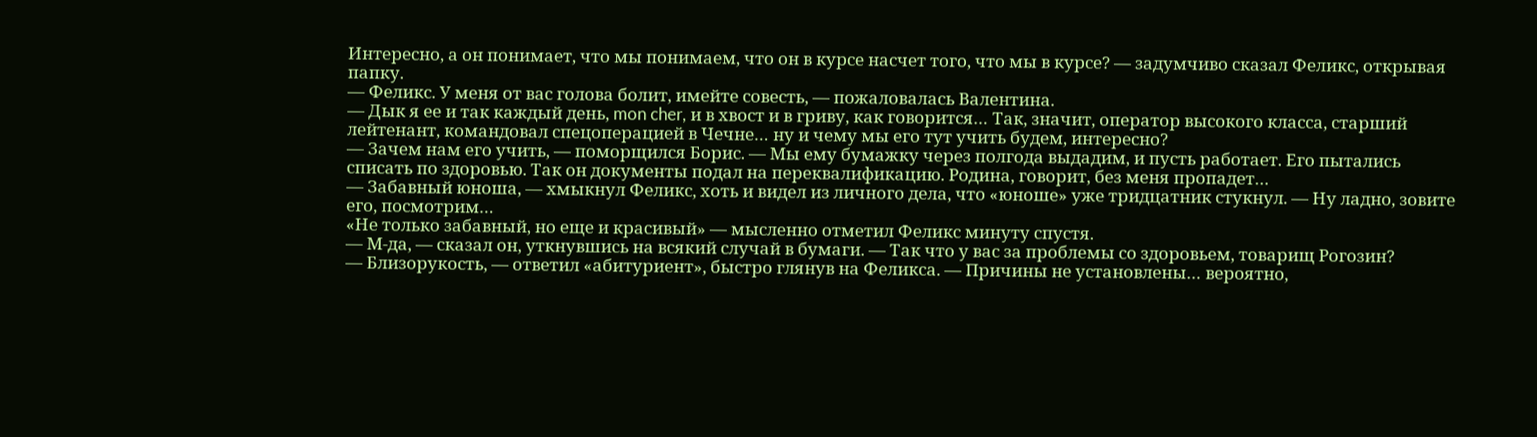Интересно, а он понимает, что мы понимаем, что он в курсе насчет того, что мы в курсе? — задумчиво сказал Феликс, открывая папку.
— Феликс. У меня от вас голова болит, имейте совесть, — пожаловалась Валентина.
— Дык я ее и так каждый день, mon cher, и в хвост и в гриву, как говорится… Так, значит, оператор высокого класса, старший лейтенант, командовал спецоперацией в Чечне… ну и чему мы его тут учить будем, интересно?
— Зачем нам его учить, — поморщился Борис. — Мы ему бумажку через полгода выдадим, и пусть работает. Его пытались списать по здоровью. Так он документы подал на переквалификацию. Родина, говорит, без меня пропадет…
— Забавный юноша, — хмыкнул Феликс, хоть и видел из личного дела, что «юноше» уже тридцатник стукнул. — Ну ладно, зовите его, посмотрим…
«Не только забавный, но еще и красивый» — мысленно отметил Феликс минуту спустя.
— М-да, — сказал он, уткнувшись на всякий случай в бумаги. — Так что у вас за проблемы со здоровьем, товарищ Рогозин?
— Близорукость, — ответил «абитуриент», быстро глянув на Феликса. — Причины не установлены… вероятно,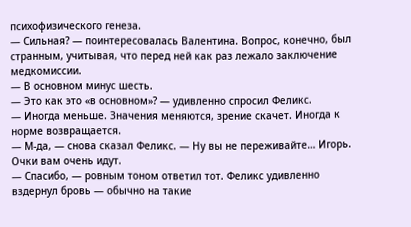психофизического генеза.
— Сильная? — поинтересовалась Валентина. Вопрос, конечно, был странным, учитывая, что перед ней как раз лежало заключение медкомиссии.
— В основном минус шесть.
— Это как это «в основном»? — удивленно спросил Феликс.
— Иногда меньше. Значения меняются, зрение скачет. Иногда к норме возвращается.
— М-да, — снова сказал Феликс. — Ну вы не переживайте… Игорь. Очки вам очень идут.
— Спасибо, — ровным тоном ответил тот. Феликс удивленно вздернул бровь — обычно на такие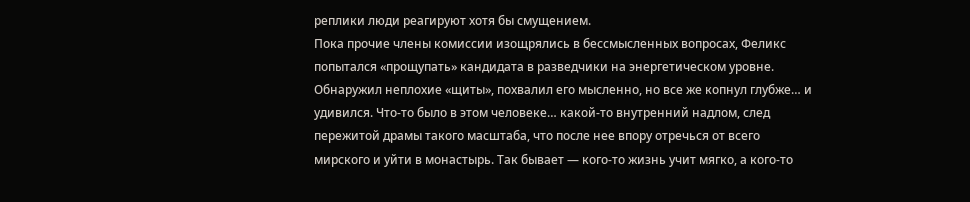реплики люди реагируют хотя бы смущением.
Пока прочие члены комиссии изощрялись в бессмысленных вопросах, Феликс попытался «прощупать» кандидата в разведчики на энергетическом уровне. Обнаружил неплохие «щиты», похвалил его мысленно, но все же копнул глубже… и удивился. Что-то было в этом человеке… какой-то внутренний надлом, след пережитой драмы такого масштаба, что после нее впору отречься от всего мирского и уйти в монастырь. Так бывает — кого-то жизнь учит мягко, а кого-то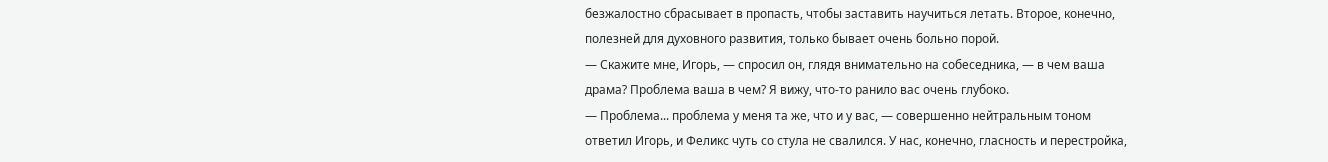безжалостно сбрасывает в пропасть, чтобы заставить научиться летать. Второе, конечно, полезней для духовного развития, только бывает очень больно порой.
— Скажите мне, Игорь, — спросил он, глядя внимательно на собеседника, — в чем ваша драма? Проблема ваша в чем? Я вижу, что-то ранило вас очень глубоко.
— Проблема... проблема у меня та же, что и у вас, — совершенно нейтральным тоном ответил Игорь, и Феликс чуть со стула не свалился. У нас, конечно, гласность и перестройка,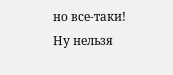но все-таки! Ну нельзя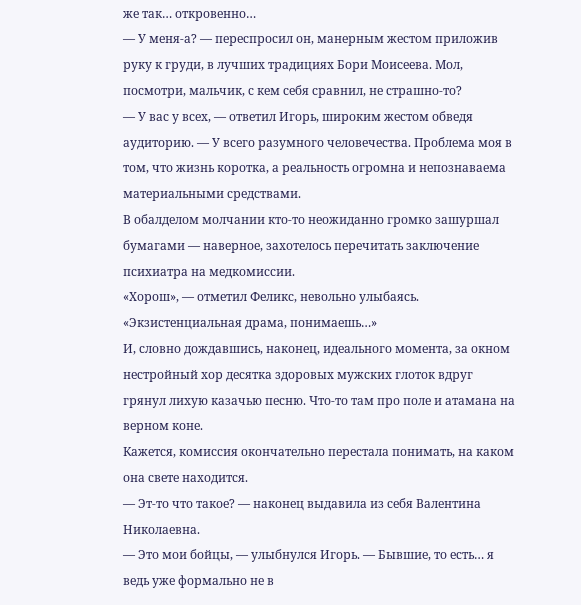же так… откровенно…
— У меня-а? — переспросил он, манерным жестом приложив руку к груди, в лучших традициях Бори Моисеева. Мол, посмотри, мальчик, с кем себя сравнил, не страшно-то?
— У вас у всех, — ответил Игорь, широким жестом обведя аудиторию. — У всего разумного человечества. Проблема моя в том, что жизнь коротка, а реальность огромна и непознаваема материальными средствами.
В обалделом молчании кто-то неожиданно громко зашуршал бумагами — наверное, захотелось перечитать заключение психиатра на медкомиссии.
«Хорош», — отметил Феликс, невольно улыбаясь. «Экзистенциальная драма, понимаешь…»
И, словно дождавшись, наконец, идеального момента, за окном нестройный хор десятка здоровых мужских глоток вдруг грянул лихую казачью песню. Что-то там про поле и атамана на верном коне.
Кажется, комиссия окончательно перестала понимать, на каком она свете находится.
— Эт-то что такое? — наконец выдавила из себя Валентина Николаевна.
— Это мои бойцы, — улыбнулся Игорь. — Бывшие, то есть… я ведь уже формально не в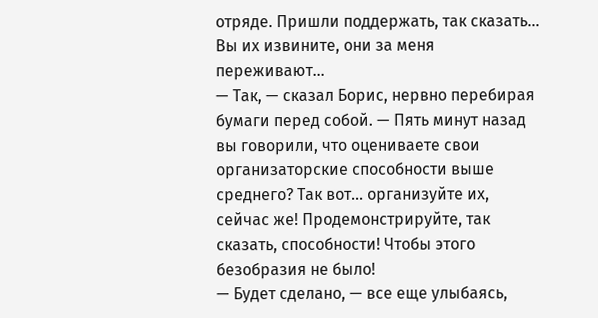отряде. Пришли поддержать, так сказать… Вы их извините, они за меня переживают…
— Так, — сказал Борис, нервно перебирая бумаги перед собой. — Пять минут назад вы говорили, что оцениваете свои организаторские способности выше среднего? Так вот… организуйте их, сейчас же! Продемонстрируйте, так сказать, способности! Чтобы этого безобразия не было!
— Будет сделано, — все еще улыбаясь,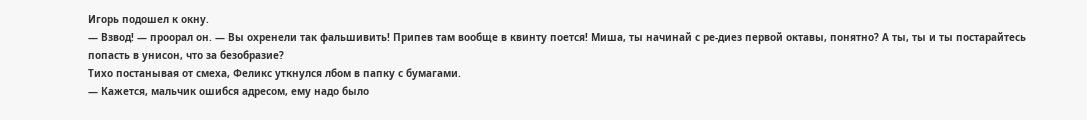Игорь подошел к окну.
— Взвод! — проорал он. — Вы охренели так фальшивить! Припев там вообще в квинту поется! Миша, ты начинай с ре-диез первой октавы, понятно? А ты, ты и ты постарайтесь попасть в унисон, что за безобразие?
Тихо постанывая от смеха, Феликс уткнулся лбом в папку с бумагами.
— Кажется, мальчик ошибся адресом, ему надо было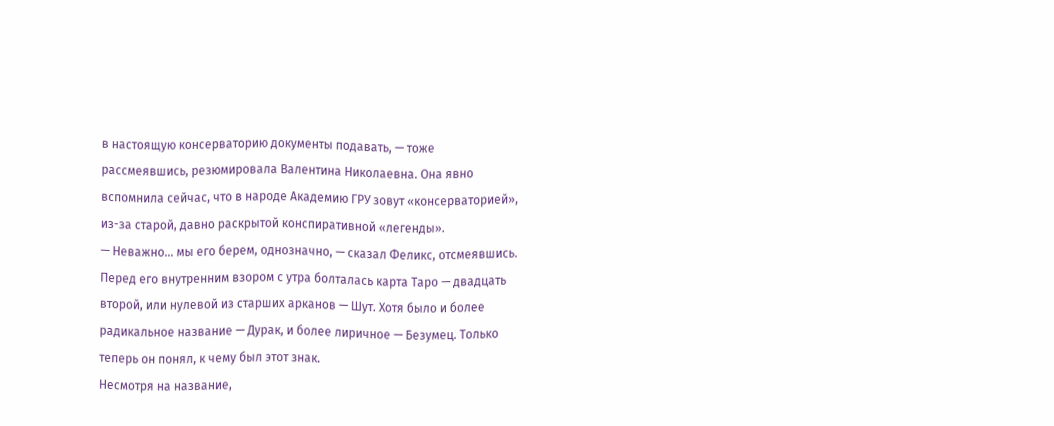в настоящую консерваторию документы подавать, — тоже рассмеявшись, резюмировала Валентина Николаевна. Она явно вспомнила сейчас, что в народе Академию ГРУ зовут «консерваторией», из-за старой, давно раскрытой конспиративной «легенды».
— Неважно… мы его берем, однозначно, — сказал Феликс, отсмеявшись.
Перед его внутренним взором с утра болталась карта Таро — двадцать второй, или нулевой из старших арканов — Шут. Хотя было и более радикальное название — Дурак, и более лиричное — Безумец. Только теперь он понял, к чему был этот знак.
Несмотря на название,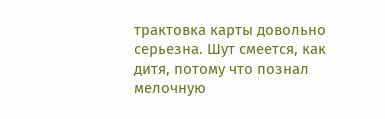трактовка карты довольно серьезна. Шут смеется, как дитя, потому что познал мелочную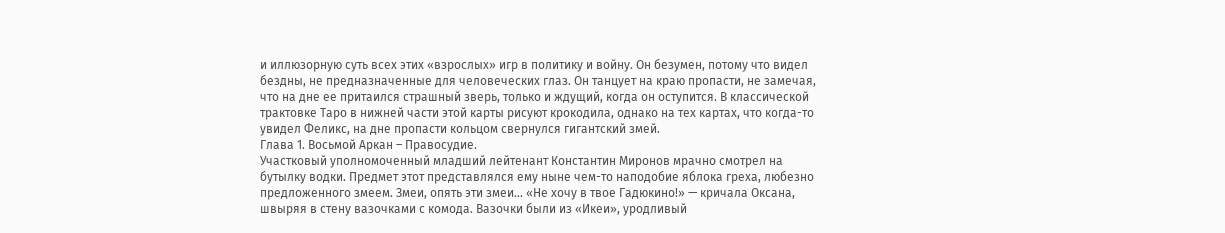и иллюзорную суть всех этих «взрослых» игр в политику и войну. Он безумен, потому что видел бездны, не предназначенные для человеческих глаз. Он танцует на краю пропасти, не замечая, что на дне ее притаился страшный зверь, только и ждущий, когда он оступится. В классической трактовке Таро в нижней части этой карты рисуют крокодила, однако на тех картах, что когда-то увидел Феликс, на дне пропасти кольцом свернулся гигантский змей.
Глава 1. Восьмой Аркан – Правосудие.
Участковый уполномоченный младший лейтенант Константин Миронов мрачно смотрел на бутылку водки. Предмет этот представлялся ему ныне чем-то наподобие яблока греха, любезно предложенного змеем. Змеи, опять эти змеи… «Не хочу в твое Гадюкино!» — кричала Оксана, швыряя в стену вазочками с комода. Вазочки были из «Икеи», уродливый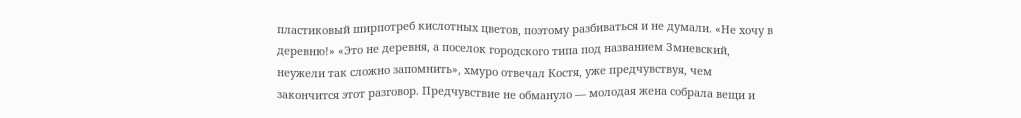пластиковый ширпотреб кислотных цветов, поэтому разбиваться и не думали. «Не хочу в деревню!» «Это не деревня, а поселок городского типа под названием Змиевский, неужели так сложно запомнить», хмуро отвечал Костя, уже предчувствуя, чем закончится этот разговор. Предчувствие не обмануло — молодая жена собрала вещи и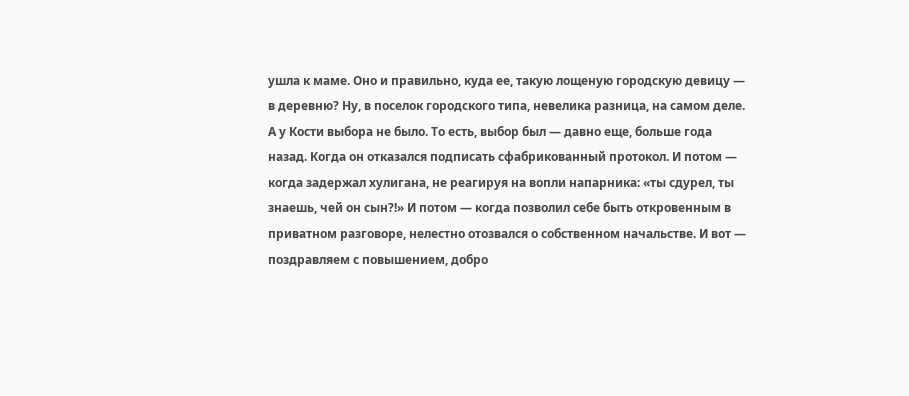ушла к маме. Оно и правильно, куда ее, такую лощеную городскую девицу — в деревню? Ну, в поселок городского типа, невелика разница, на самом деле. А у Кости выбора не было. То есть, выбор был — давно еще, больше года назад. Когда он отказался подписать сфабрикованный протокол. И потом — когда задержал хулигана, не реагируя на вопли напарника: «ты сдурел, ты знаешь, чей он сын?!» И потом — когда позволил себе быть откровенным в приватном разговоре, нелестно отозвался о собственном начальстве. И вот — поздравляем с повышением, добро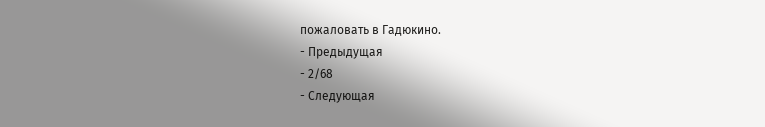пожаловать в Гадюкино.
- Предыдущая
- 2/68
- Следующая